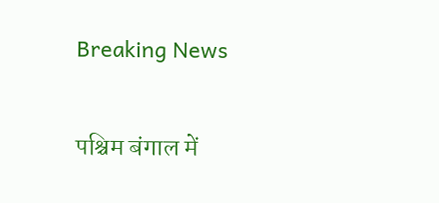Breaking News

पश्चिम बंगाल में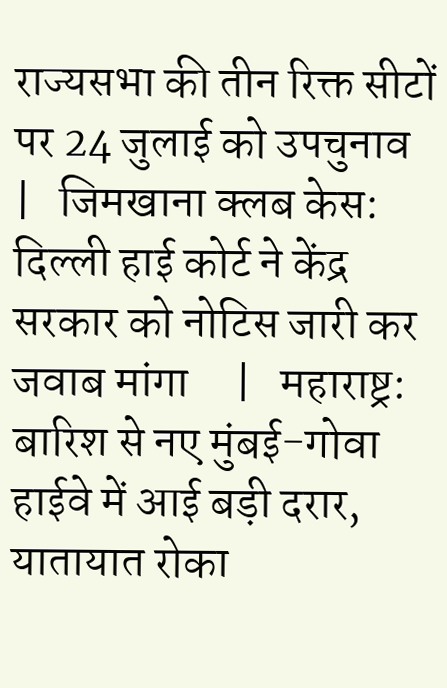राज्यसभा की तीन रिक्त सीटों पर 24 जुलाई को उपचुनाव     |   जिमखाना क्लब केस: दिल्ली हाई कोर्ट ने केंद्र सरकार को नोटिस जारी कर जवाब मांगा     |   महाराष्ट्र: बारिश से नए मुंबई-गोवा हाईवे में आई बड़ी दरार, यातायात रोका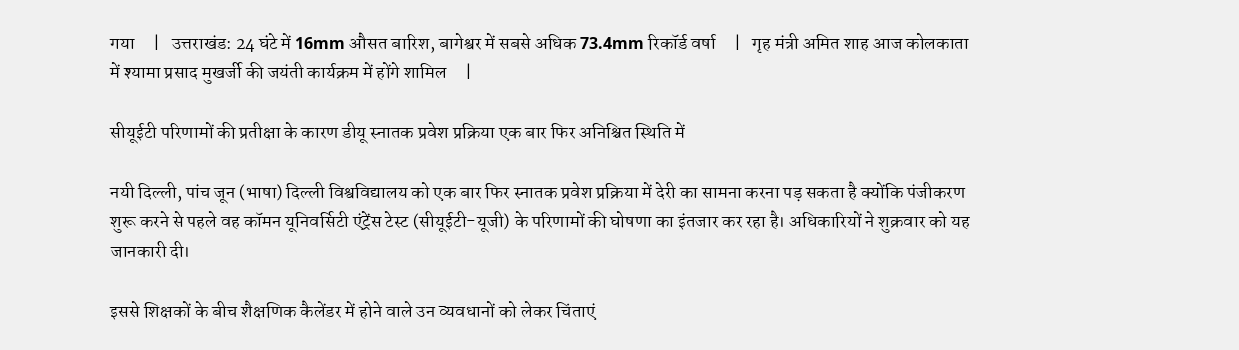गया     |   उत्तराखंड: 24 घंटे में 16mm औसत बारिश, बागेश्वर में सबसे अधिक 73.4mm रिकॉर्ड वर्षा     |   गृह मंत्री अमित शाह आज कोलकाता में श्यामा प्रसाद मुखर्जी की जयंती कार्यक्रम में होंगे शामिल     |

सीयूईटी परिणामों की प्रतीक्षा के कारण डीयू स्नातक प्रवेश प्रक्रिया एक बार फिर अनिश्चित स्थिति में

नयी दिल्ली, पांच जून (भाषा) दिल्ली विश्वविद्यालय को एक बार फिर स्नातक प्रवेश प्रक्रिया में देरी का सामना करना पड़ सकता है क्योंकि पंजीकरण शुरू करने से पहले वह कॉमन यूनिवर्सिटी एंट्रेंस टेस्ट (सीयूईटी-यूजी) के परिणामों की घोषणा का इंतजार कर रहा है। अधिकारियों ने शुक्रवार को यह जानकारी दी।

इससे शिक्षकों के बीच शैक्षणिक कैलेंडर में होने वाले उन व्यवधानों को लेकर चिंताएं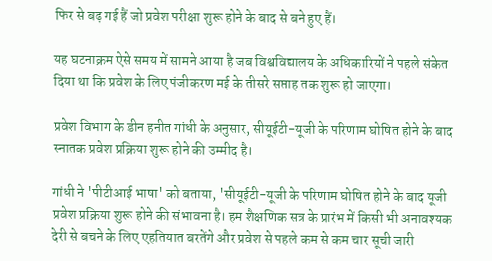फिर से बढ़ गई हैं जो प्रवेश परीक्षा शुरू होने के बाद से बने हुए हैं।

यह घटनाक्रम ऐसे समय में सामने आया है जब विश्वविद्यालय के अधिकारियों ने पहले संकेत दिया था कि प्रवेश के लिए पंजीकरण मई के तीसरे सप्ताह तक शुरू हो जाएगा।

प्रवेश विभाग के डीन हनीत गांधी के अनुसार, सीयूईटी-यूजी के परिणाम घोषित होने के बाद स्नातक प्रवेश प्रक्रिया शुरू होने की उम्मीद है।

गांधी ने 'पीटीआई भाषा' को बताया, 'सीयूईटी-यूजी के परिणाम घोषित होने के बाद यूजी प्रवेश प्रक्रिया शुरू होने की संभावना है। हम शैक्षणिक सत्र के प्रारंभ में किसी भी अनावश्यक देरी से बचने के लिए एहतियात बरतेंगे और प्रवेश से पहले कम से कम चार सूची जारी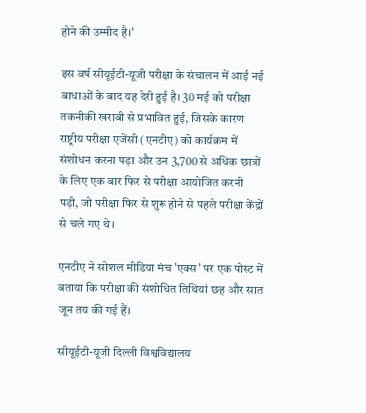होने की उम्मीद है।'

इस वर्ष सीयूईटी-यूजी परीक्षा के संचालन में आई नई बाधाओं के बाद यह देरी हुई है। 30 मई को परीक्षा तकनीकी खराबी से प्रभावित हुई, जिसके कारण राष्ट्रीय परीक्षा एजेंसी (एनटीए) को कार्यक्रम में संशोधन करना पड़ा और उन 3,700 से अधिक छात्रों के लिए एक बार फिर से परीक्षा आयोजित करनी पड़ी, जो परीक्षा फिर से शुरू होने से पहले परीक्षा केंद्रों से चले गए थे।

एनटीए ने सोशल मीडिया मंच 'एक्स' पर एक पोस्ट में बताया कि परीक्षा की संशोधित तिथियां छह और सात जून तय की गई हैं।

सीयूईटी-यूजी दिल्ली विश्वविद्यालय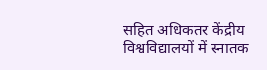सहित अधिकतर केंद्रीय विश्वविद्यालयों में स्नातक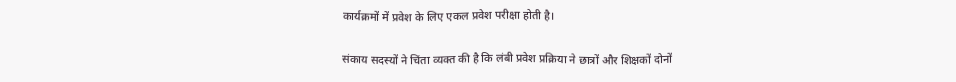कार्यक्रमों में प्रवेश के लिए एकल प्रवेश परीक्षा होती है।

संकाय सदस्यों ने चिंता व्यक्त की है कि लंबी प्रवेश प्रक्रिया ने छात्रों और शिक्षकों दोनों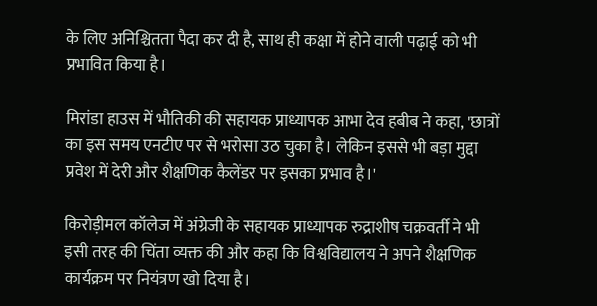के लिए अनिश्चितता पैदा कर दी है, साथ ही कक्षा में होने वाली पढ़ाई को भी प्रभावित किया है।

मिरांडा हाउस में भौतिकी की सहायक प्राध्यापक आभा देव हबीब ने कहा, 'छात्रों का इस समय एनटीए पर से भरोसा उठ चुका है। लेकिन इससे भी बड़ा मुद्दा प्रवेश में देरी और शैक्षणिक कैलेंडर पर इसका प्रभाव है।'

किरोड़ीमल कॉलेज में अंग्रेजी के सहायक प्राध्यापक रुद्राशीष चक्रवर्ती ने भी इसी तरह की चिंता व्यक्त की और कहा कि विश्वविद्यालय ने अपने शैक्षणिक कार्यक्रम पर नियंत्रण खो दिया है।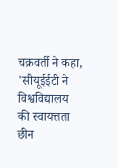चक्रवर्ती ने कहा, 'सीयूईईटी ने विश्वविद्यालय की स्वायत्तता छीन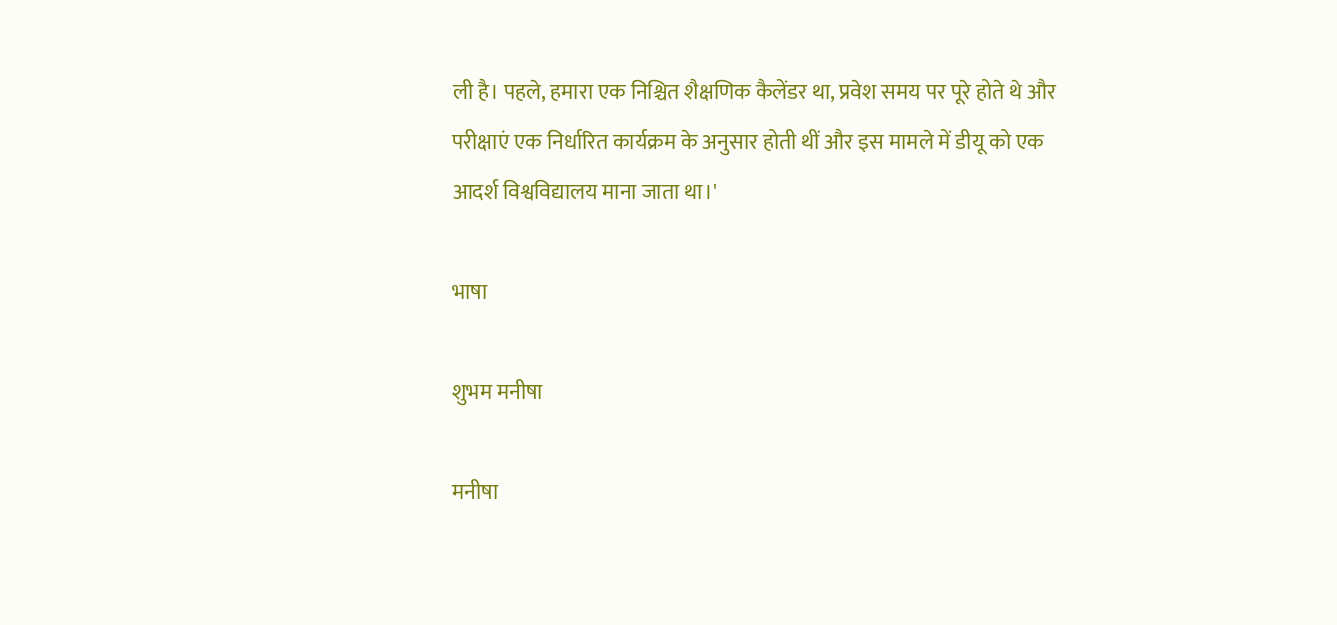ली है। पहले, हमारा एक निश्चित शैक्षणिक कैलेंडर था, प्रवेश समय पर पूरे होते थे और परीक्षाएं एक निर्धारित कार्यक्रम के अनुसार होती थीं और इस मामले में डीयू को एक आदर्श विश्वविद्यालय माना जाता था।'

भाषा

शुभम मनीषा

मनीषा